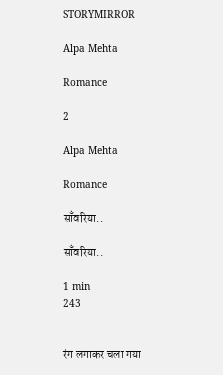STORYMIRROR

Alpa Mehta

Romance

2

Alpa Mehta

Romance

साँवरिया..

साँवरिया..

1 min
243


रंग लगाकर चला गया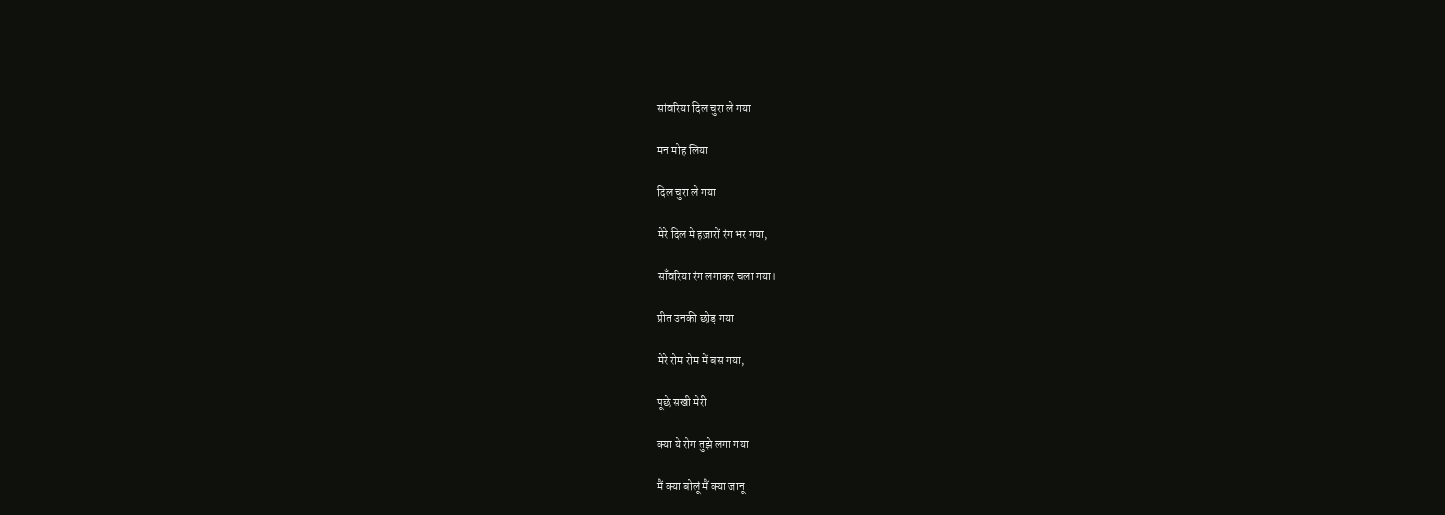सांवरिया दिल चुरा ले गया

मन मोह लिया

दिल चुरा ले गया

मेरे दिल मे हज़ारों रंग भर गया,

साँवरिया रंग लगाकर चला गया।

प्रीत उनकी छोड़ गया

मेरे रोम रोम में बस गया,

पूछे सखी मेरी

क्या ये रोग तुझे लगा गया

मैं क्या बोलूं मैं क्या जानू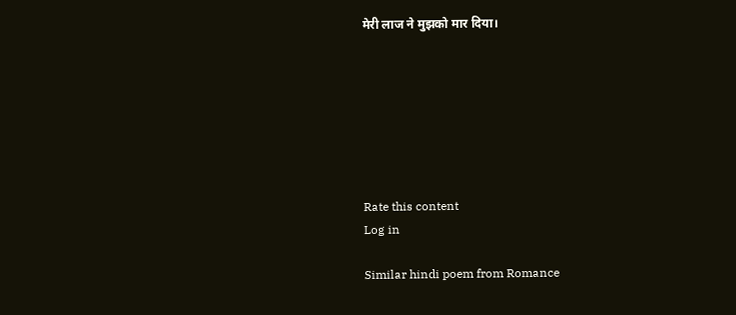मेरी लाज ने मुझको मार दिया।







Rate this content
Log in

Similar hindi poem from Romance